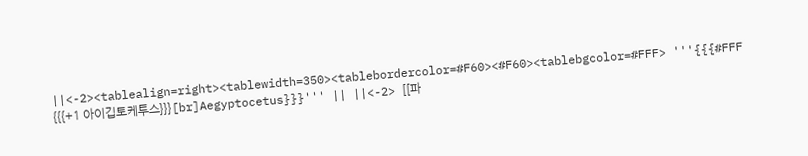||<-2><tablealign=right><tablewidth=350><tablebordercolor=#F60><#F60><tablebgcolor=#FFF> '''{{{#FFF {{{+1 아이깁토케투스}}}[br]Aegyptocetus}}}''' || ||<-2> [[파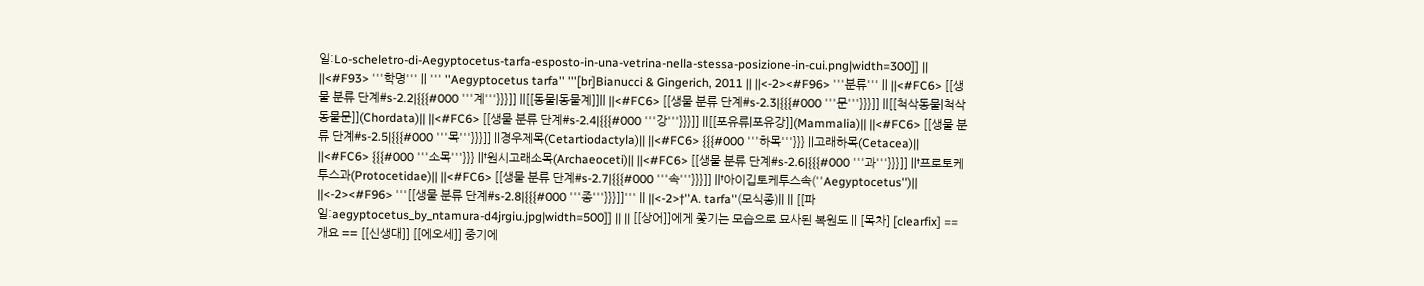일:Lo-scheletro-di-Aegyptocetus-tarfa-esposto-in-una-vetrina-nella-stessa-posizione-in-cui.png|width=300]] || ||<#F93> '''학명''' || ''' ''Aegyptocetus tarfa'' '''[br]Bianucci & Gingerich, 2011 || ||<-2><#F96> '''분류''' || ||<#FC6> [[생물 분류 단계#s-2.2|{{{#000 '''계'''}}}]] ||[[동물|동물계]]|| ||<#FC6> [[생물 분류 단계#s-2.3|{{{#000 '''문'''}}}]] ||[[척삭동물|척삭동물문]](Chordata)|| ||<#FC6> [[생물 분류 단계#s-2.4|{{{#000 '''강'''}}}]] ||[[포유류|포유강]](Mammalia)|| ||<#FC6> [[생물 분류 단계#s-2.5|{{{#000 '''목'''}}}]] ||경우제목(Cetartiodactyla)|| ||<#FC6> {{{#000 '''하목'''}}} ||고래하목(Cetacea)|| ||<#FC6> {{{#000 '''소목'''}}} ||†원시고래소목(Archaeoceti)|| ||<#FC6> [[생물 분류 단계#s-2.6|{{{#000 '''과'''}}}]] ||†프로토케투스과(Protocetidae)|| ||<#FC6> [[생물 분류 단계#s-2.7|{{{#000 '''속'''}}}]] ||†아이깁토케투스속(''Aegyptocetus'')|| ||<-2><#F96> '''[[생물 분류 단계#s-2.8|{{{#000 '''종'''}}}]]''' || ||<-2>†''A. tarfa''(모식종)|| || [[파일:aegyptocetus_by_ntamura-d4jrgiu.jpg|width=500]] || || [[상어]]에게 쫓기는 모습으로 묘사된 복원도 || [목차] [clearfix] == 개요 == [[신생대]] [[에오세]] 중기에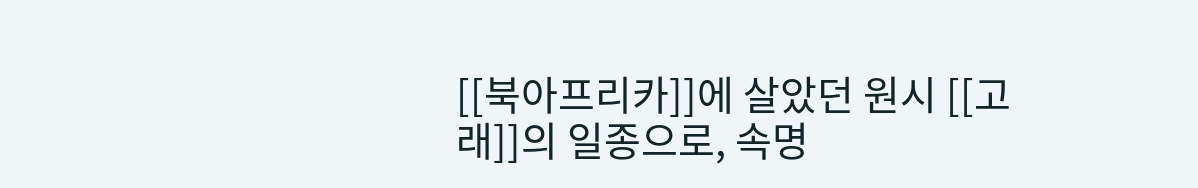[[북아프리카]]에 살았던 원시 [[고래]]의 일종으로, 속명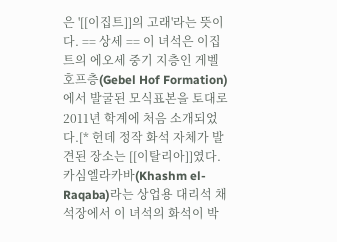은 '[[이집트]]의 고래'라는 뜻이다. == 상세 == 이 녀석은 이집트의 에오세 중기 지층인 게벨호프층(Gebel Hof Formation)에서 발굴된 모식표본을 토대로 2011년 학계에 처음 소개되었다.[* 헌데 정작 화석 자체가 발견된 장소는 [[이탈리아]]였다. 카심엘라카바(Khashm el-Raqaba)라는 상업용 대리석 채석장에서 이 녀석의 화석이 박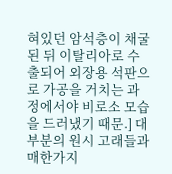혀있던 암석층이 채굴된 뒤 이탈리아로 수출되어 외장용 석판으로 가공을 거치는 과정에서야 비로소 모습을 드러냈기 때문.] 대부분의 원시 고래들과 매한가지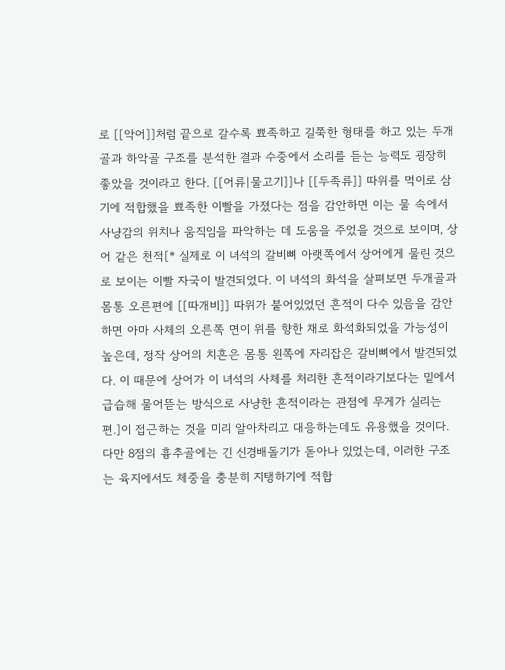로 [[악어]]처럼 끝으로 갈수록 뾰족하고 길쭉한 형태를 하고 있는 두개골과 하악골 구조를 분석한 결과 수중에서 소리를 듣는 능력도 굉장히 좋았을 것이라고 한다. [[어류|물고기]]나 [[두족류]] 따위를 먹이로 삼기에 적합했을 뾰족한 이빨을 가졌다는 점을 감안하면 이는 물 속에서 사냥감의 위치나 움직임을 파악하는 데 도움을 주었을 것으로 보이며, 상어 같은 천적[* 실제로 이 녀석의 갈비뼈 아랫쪽에서 상어에게 물린 것으로 보이는 이빨 자국이 발견되었다. 이 녀석의 화석을 살펴보면 두개골과 몸통 오른편에 [[따개비]] 따위가 붙어있었던 흔적이 다수 있음을 감안하면 아마 사체의 오른쪽 면이 위를 향한 채로 화석화되었을 가능성이 높은데, 정작 상어의 치흔은 몸통 왼쪽에 자리잡은 갈비뼈에서 발견되었다. 이 때문에 상어가 이 녀석의 사체를 처리한 흔적이라기보다는 밑에서 급습해 물어뜯는 방식으로 사냥한 흔적이라는 관점에 무게가 실리는 편.]이 접근하는 것을 미리 알아차리고 대응하는데도 유용했을 것이다. 다만 8점의 흉추골에는 긴 신경배돌기가 돋아나 있었는데, 이러한 구조는 육지에서도 체중을 충분히 지탱하기에 적합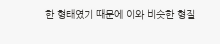한 형태였기 때문에 이와 비슷한 형질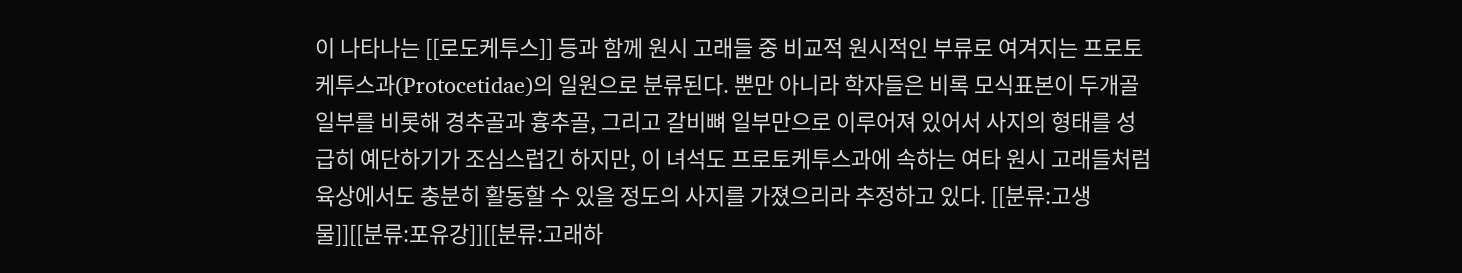이 나타나는 [[로도케투스]] 등과 함께 원시 고래들 중 비교적 원시적인 부류로 여겨지는 프로토케투스과(Protocetidae)의 일원으로 분류된다. 뿐만 아니라 학자들은 비록 모식표본이 두개골 일부를 비롯해 경추골과 흉추골, 그리고 갈비뼈 일부만으로 이루어져 있어서 사지의 형태를 성급히 예단하기가 조심스럽긴 하지만, 이 녀석도 프로토케투스과에 속하는 여타 원시 고래들처럼 육상에서도 충분히 활동할 수 있을 정도의 사지를 가졌으리라 추정하고 있다. [[분류:고생물]][[분류:포유강]][[분류:고래하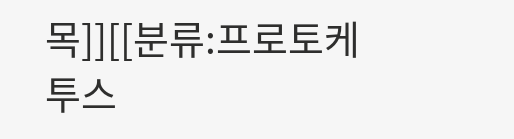목]][[분류:프로토케투스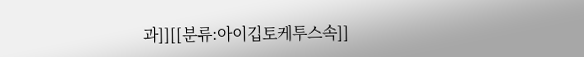과]][[분류:아이깁토케투스속]]